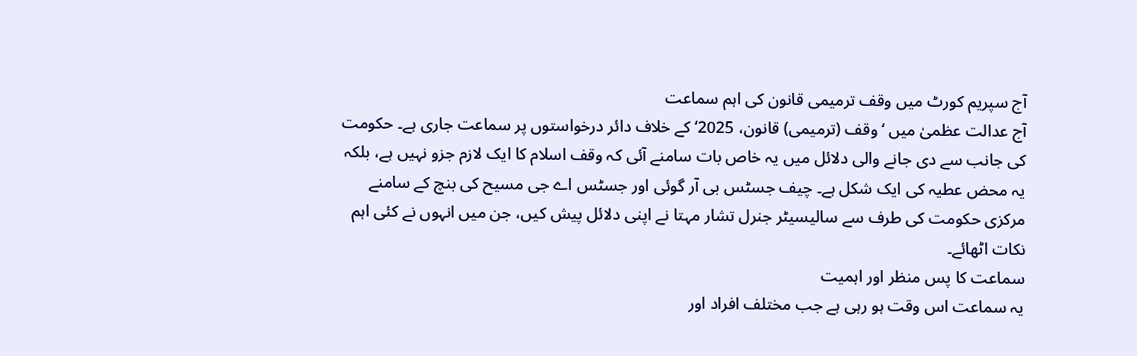آج سپریم کورٹ میں وقف ترمیمی قانون کی اہم سماعت
آج عدالت عظمیٰ میں ‘وقف (ترمیمی) قانون، 2025‘ کے خلاف دائر درخواستوں پر سماعت جاری ہے۔ حکومت کی جانب سے دی جانے والی دلائل میں یہ خاص بات سامنے آئی کہ وقف اسلام کا ایک لازم جزو نہیں ہے، بلکہ یہ محض عطیہ کی ایک شکل ہے۔ چیف جسٹس بی آر گوئی اور جسٹس اے جی مسیح کی بنچ کے سامنے مرکزی حکومت کی طرف سے سالیسیٹر جنرل تشار مہتا نے اپنی دلائل پیش کیں، جن میں انہوں نے کئی اہم نکات اٹھائے۔
سماعت کا پس منظر اور اہمیت
یہ سماعت اس وقت ہو رہی ہے جب مختلف افراد اور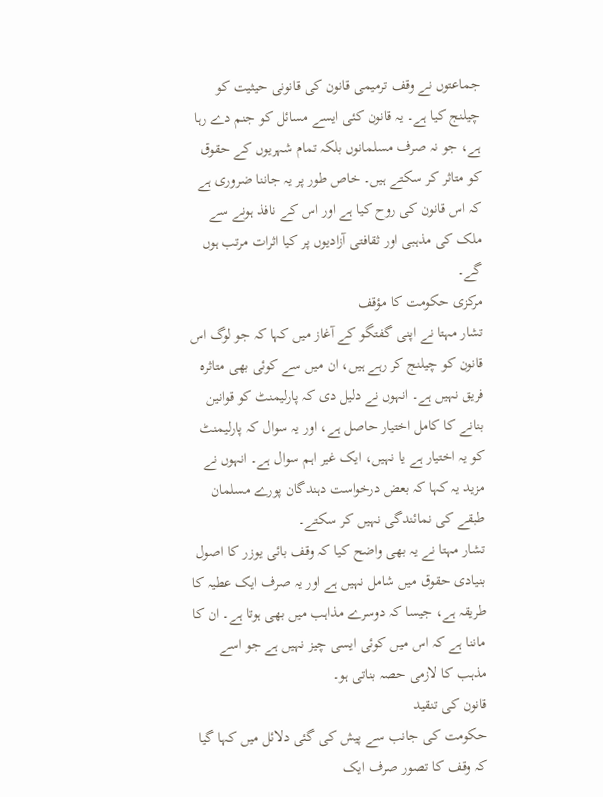جماعتوں نے وقف ترمیمی قانون کی قانونی حیثیت کو چیلنج کیا ہے۔ یہ قانون کئی ایسے مسائل کو جنم دے رہا ہے، جو نہ صرف مسلمانوں بلکہ تمام شہریوں کے حقوق کو متاثر کر سکتے ہیں۔ خاص طور پر یہ جاننا ضروری ہے کہ اس قانون کی روح کیا ہے اور اس کے نافذ ہونے سے ملک کی مذہبی اور ثقافتی آزادیوں پر کیا اثرات مرتب ہوں گے۔
مرکزی حکومت کا مؤقف
تشار مہتا نے اپنی گفتگو کے آغاز میں کہا کہ جو لوگ اس قانون کو چیلنج کر رہے ہیں، ان میں سے کوئی بھی متاثرہ فریق نہیں ہے۔ انہوں نے دلیل دی کہ پارلیمنٹ کو قوانین بنانے کا کامل اختیار حاصل ہے، اور یہ سوال کہ پارلیمنٹ کو یہ اختیار ہے یا نہیں، ایک غیر اہم سوال ہے۔ انہوں نے مزید یہ کہا کہ بعض درخواست دہندگان پورے مسلمان طبقے کی نمائندگی نہیں کر سکتے۔
تشار مہتا نے یہ بھی واضح کیا کہ وقف بائی یوزر کا اصول بنیادی حقوق میں شامل نہیں ہے اور یہ صرف ایک عطیہ کا طریقہ ہے، جیسا کہ دوسرے مذاہب میں بھی ہوتا ہے۔ ان کا ماننا ہے کہ اس میں کوئی ایسی چیز نہیں ہے جو اسے مذہب کا لازمی حصہ بناتی ہو۔
قانون کی تنقید
حکومت کی جانب سے پیش کی گئی دلائل میں کہا گیا کہ وقف کا تصور صرف ایک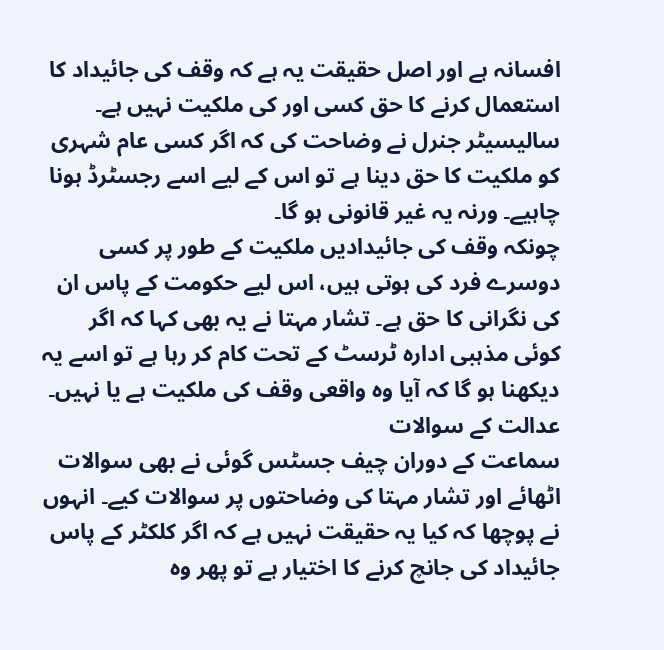افسانہ ہے اور اصل حقیقت یہ ہے کہ وقف کی جائیداد کا استعمال کرنے کا حق کسی اور کی ملکیت نہیں ہے۔ سالیسیٹر جنرل نے وضاحت کی کہ اگر کسی عام شہری کو ملکیت کا حق دینا ہے تو اس کے لیے اسے رجسٹرڈ ہونا چاہیے۔ ورنہ یہ غیر قانونی ہو گا۔
چونکہ وقف کی جائیدادیں ملکیت کے طور پر کسی دوسرے فرد کی ہوتی ہیں، اس لیے حکومت کے پاس ان کی نگرانی کا حق ہے۔ تشار مہتا نے یہ بھی کہا کہ اگر کوئی مذہبی ادارہ ٹرسٹ کے تحت کام کر رہا ہے تو اسے یہ دیکھنا ہو گا کہ آیا وہ واقعی وقف کی ملکیت ہے یا نہیں۔
عدالت کے سوالات
سماعت کے دوران چیف جسٹس گوئی نے بھی سوالات اٹھائے اور تشار مہتا کی وضاحتوں پر سوالات کیے۔ انہوں نے پوچھا کہ کیا یہ حقیقت نہیں ہے کہ اگر کلکٹر کے پاس جائیداد کی جانچ کرنے کا اختیار ہے تو پھر وہ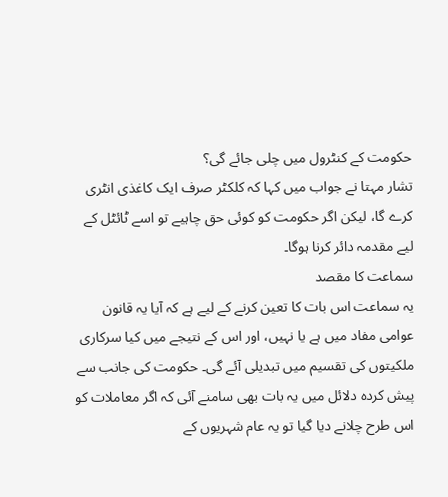حکومت کے کنٹرول میں چلی جائے گی؟
تشار مہتا نے جواب میں کہا کہ کلکٹر صرف ایک کاغذی انٹری کرے گا، لیکن اگر حکومت کو کوئی حق چاہیے تو اسے ٹائٹل کے لیے مقدمہ دائر کرنا ہوگا۔
سماعت کا مقصد
یہ سماعت اس بات کا تعین کرنے کے لیے ہے کہ آیا یہ قانون عوامی مفاد میں ہے یا نہیں، اور اس کے نتیجے میں کیا سرکاری ملکیتوں کی تقسیم میں تبدیلی آئے گی۔ حکومت کی جانب سے پیش کردہ دلائل میں یہ بات بھی سامنے آئی کہ اگر معاملات کو اس طرح چلانے دیا گیا تو یہ عام شہریوں کے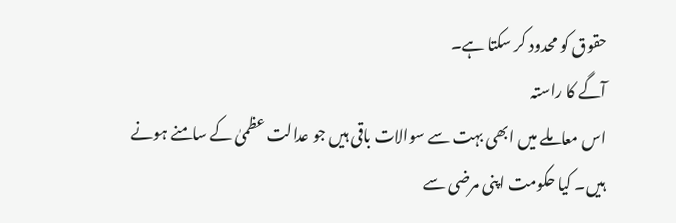حقوق کو محدود کر سکتا ہے۔
آگے کا راستہ
اس معاملے میں ابھی بہت سے سوالات باقی ہیں جو عدالت عظمیٰ کے سامنے ہونے ہیں۔ کیا حکومت اپنی مرضی سے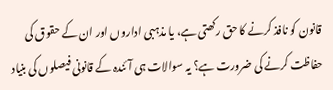قانون کو نافذ کرنے کا حق رکھتی ہے، یا مذہبی اداروں اور ان کے حقوق کی حفاظت کرنے کی ضرورت ہے؟ یہ سوالات ہی آئندہ کے قانونی فیصلوں کی بنیاد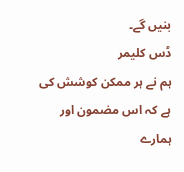بنیں گے۔
ڈس کلیمر
ہم نے ہر ممکن کوشش کی ہے کہ اس مضمون اور ہمارے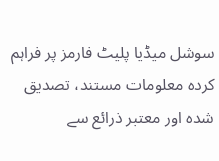سوشل میڈیا پلیٹ فارمز پر فراہم کردہ معلومات مستند، تصدیق شدہ اور معتبر ذرائع سے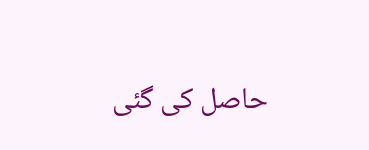حاصل کی گئی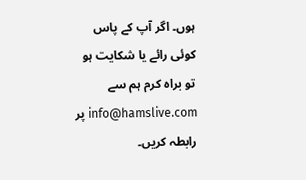ہوں۔ اگر آپ کے پاس کوئی رائے یا شکایت ہو تو براہ کرم ہم سے info@hamslive.com پر رابطہ کریں۔